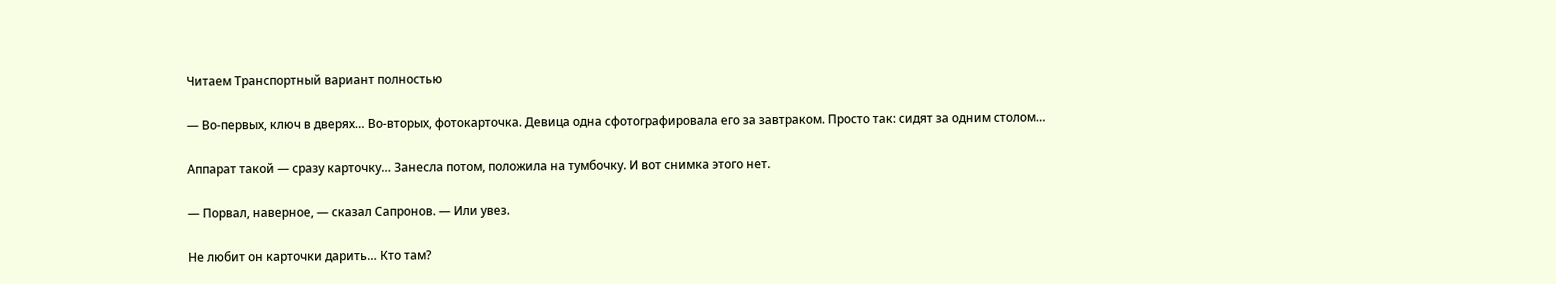Читаем Транспортный вариант полностью

— Во-первых, ключ в дверях… Во-вторых, фотокарточка. Девица одна сфотографировала его за завтраком. Просто так: сидят за одним столом…

Аппарат такой — сразу карточку… Занесла потом, положила на тумбочку. И вот снимка этого нет.

— Порвал, наверное, — сказал Сапронов. — Или увез.

Не любит он карточки дарить… Кто там?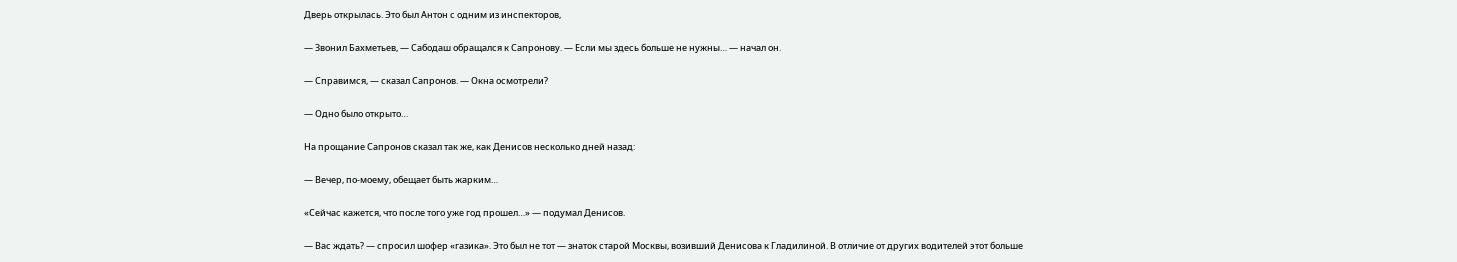Дверь открылась. Это был Антон с одним из инспекторов,

— Звонил Бахметьев, — Сабодаш обращался к Сапронову. — Если мы здесь больше не нужны… — начал он.

— Справимся, — сказал Сапронов. — Окна осмотрели?

— Одно было открыто…

На прощание Сапронов сказал так же, как Денисов несколько дней назад:

— Вечер, по-моему, обещает быть жарким…

«Сейчас кажется, что после того уже год прошел…» — подумал Денисов.

— Вас ждать? — спросил шофер «газика». Это был не тот — знаток старой Москвы, возивший Денисова к Гладилиной. В отличие от других водителей этот больше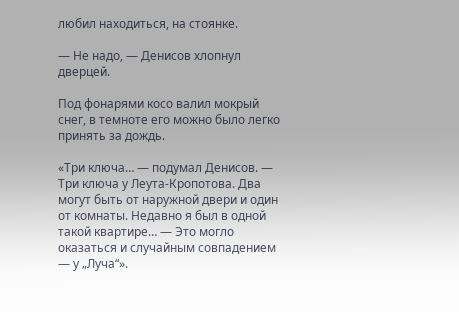любил находиться, на стоянке.

— Не надо, — Денисов хлопнул дверцей.

Под фонарями косо валил мокрый снег, в темноте его можно было легко принять за дождь.

«Три ключа… — подумал Денисов. — Три ключа у Леута-Кропотова. Два могут быть от наружной двери и один от комнаты. Недавно я был в одной такой квартире… — Это могло оказаться и случайным совпадением — у „Луча“».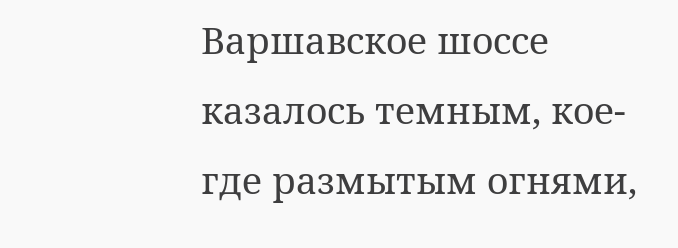Варшавское шоссе казалось темным, кое-где размытым огнями,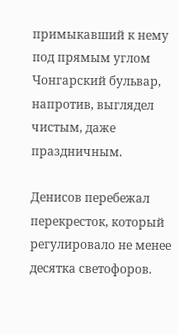примыкавший к нему под прямым углом Чонгарский бульвар, напротив, выглядел чистым, даже праздничным.

Денисов перебежал перекресток, который регулировало не менее десятка светофоров.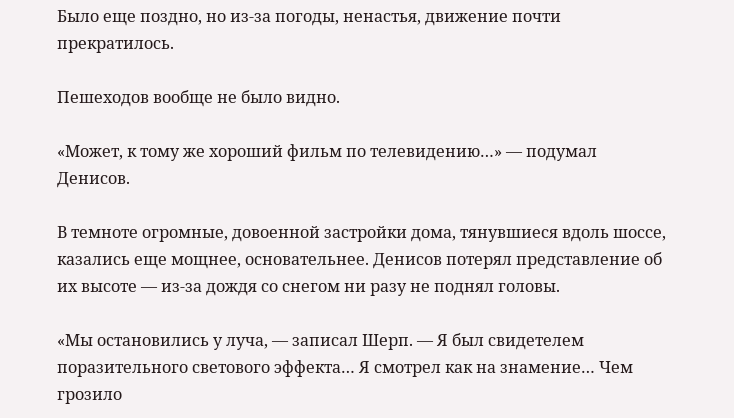Было еще поздно, но из-за погоды, ненастья, движение почти прекратилось.

Пешеходов вообще не было видно.

«Может, к тому же хороший фильм по телевидению…» — подумал Денисов.

В темноте огромные, довоенной застройки дома, тянувшиеся вдоль шоссе, казались еще мощнее, основательнее. Денисов потерял представление об их высоте — из-за дождя со снегом ни разу не поднял головы.

«Мы остановились у луча, — записал Шерп. — Я был свидетелем поразительного светового эффекта… Я смотрел как на знамение… Чем грозило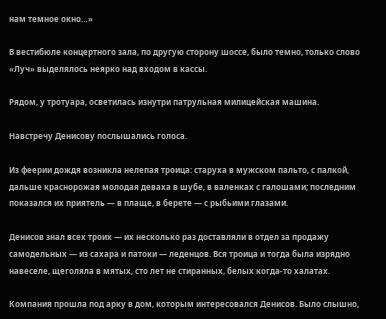нам темное окно…»

В вестибюле концертного зала, по другую сторону шоссе, было темно, только слово «Луч» выделялось неярко над входом в кассы.

Рядом, у тротуара, осветилась изнутри патрульная милицейская машина.

Навстречу Денисову послышались голоса.

Из феерии дождя возникла нелепая троица: старуха в мужском пальто, с палкой, дальше краснорожая молодая деваха в шубе, в валенках с галошами; последним показался их приятель — в плаще, в берете — с рыбьими глазами.

Денисов знал всех троих — их несколько раз доставляли в отдел за продажу самодельных — из сахара и патоки — леденцов. Вся троица и тогда была изрядно навеселе, щеголяла в мятых, сто лет не стиранных, белых когда-то халатах.

Компания прошла под арку в дом, которым интересовался Денисов. Было слышно,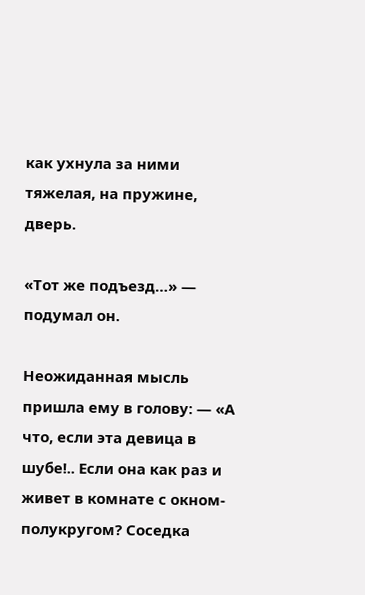как ухнула за ними тяжелая, на пружине, дверь.

«Тот же подъезд…» — подумал он.

Неожиданная мысль пришла ему в голову: — «А что, если эта девица в шубе!.. Если она как раз и живет в комнате с окном-полукругом? Соседка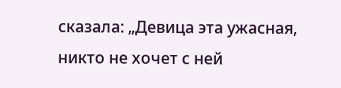сказала: „Девица эта ужасная, никто не хочет с ней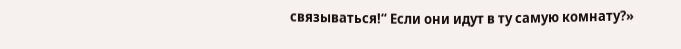связываться!“ Если они идут в ту самую комнату?»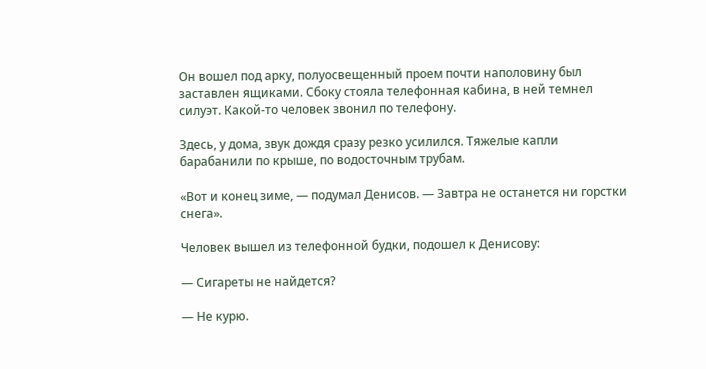Он вошел под арку, полуосвещенный проем почти наполовину был заставлен ящиками. Сбоку стояла телефонная кабина, в ней темнел силуэт. Какой-то человек звонил по телефону.

Здесь, у дома, звук дождя сразу резко усилился. Тяжелые капли барабанили по крыше, по водосточным трубам.

«Вот и конец зиме, — подумал Денисов. — Завтра не останется ни горстки снега».

Человек вышел из телефонной будки, подошел к Денисову:

— Сигареты не найдется?

— Не курю.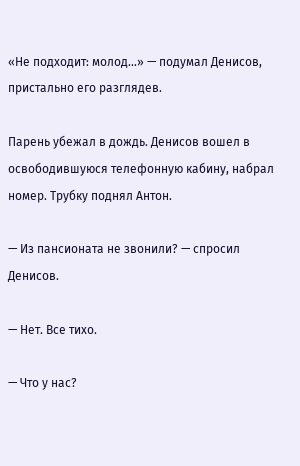«Не подходит: молод…» — подумал Денисов, пристально его разглядев.

Парень убежал в дождь. Денисов вошел в освободившуюся телефонную кабину, набрал номер. Трубку поднял Антон.

— Из пансионата не звонили? — спросил Денисов.

— Нет. Все тихо.

— Что у нас?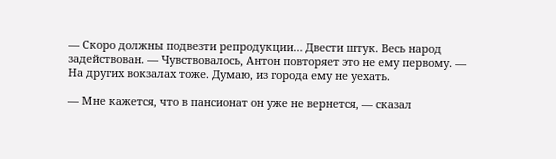— Скоро должны подвезти репродукции… Двести штук. Весь народ задействован. — Чувствовалось, Антон повторяет это не ему первому. — На других вокзалах тоже. Думаю, из города ему не уехать.

— Мне кажется, что в пансионат он уже не вернется, — сказал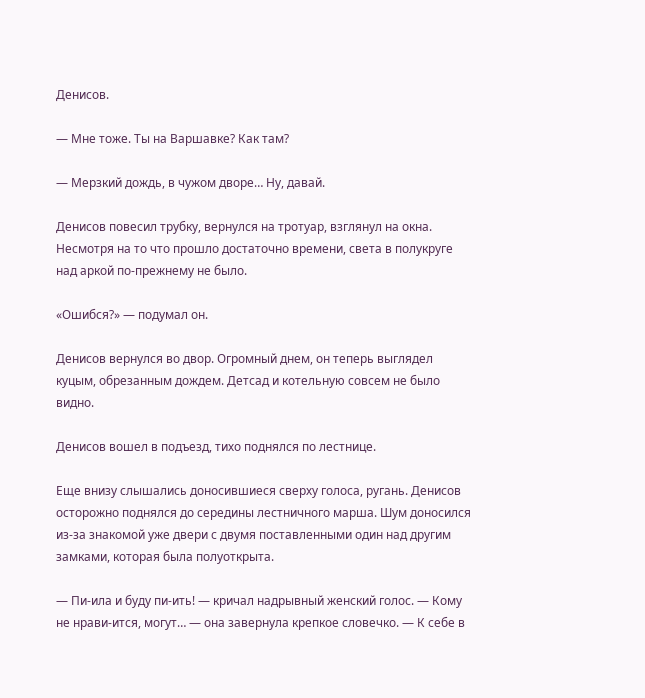Денисов.

— Мне тоже. Ты на Варшавке? Как там?

— Мерзкий дождь, в чужом дворе… Ну, давай.

Денисов повесил трубку, вернулся на тротуар, взглянул на окна. Несмотря на то что прошло достаточно времени, света в полукруге над аркой по-прежнему не было.

«Ошибся?» — подумал он.

Денисов вернулся во двор. Огромный днем, он теперь выглядел куцым, обрезанным дождем. Детсад и котельную совсем не было видно.

Денисов вошел в подъезд, тихо поднялся по лестнице.

Еще внизу слышались доносившиеся сверху голоса, ругань. Денисов осторожно поднялся до середины лестничного марша. Шум доносился из-за знакомой уже двери с двумя поставленными один над другим замками, которая была полуоткрыта.

— Пи-ила и буду пи-ить! — кричал надрывный женский голос. — Кому не нрави-ится, могут… — она завернула крепкое словечко. — К себе в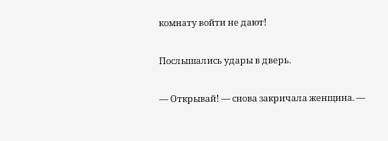комнату войти не дают!

Послышались удары в дверь.

— Открывай! — снова закричала женщина. —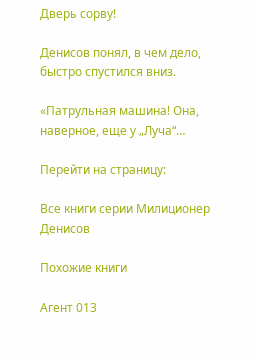Дверь сорву!

Денисов понял, в чем дело, быстро спустился вниз.

«Патрульная машина! Она, наверное, еще у „Луча“…

Перейти на страницу:

Все книги серии Милиционер Денисов

Похожие книги

Агент 013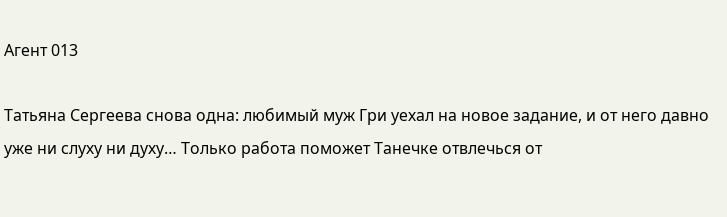Агент 013

Татьяна Сергеева снова одна: любимый муж Гри уехал на новое задание, и от него давно уже ни слуху ни духу… Только работа поможет Танечке отвлечься от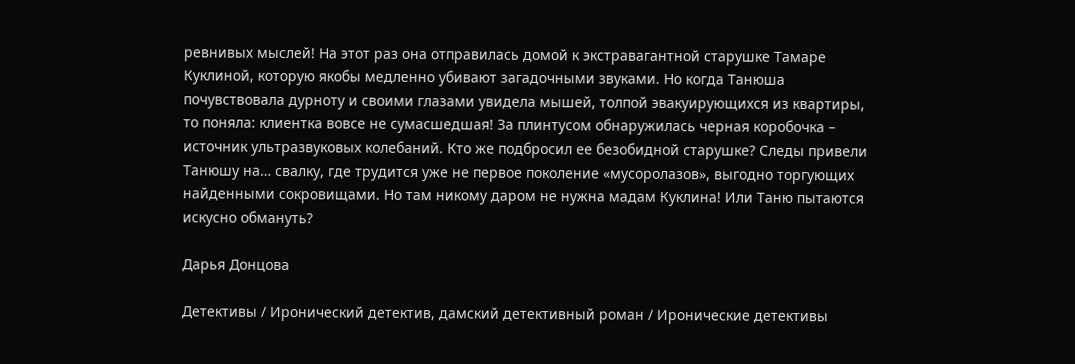ревнивых мыслей! На этот раз она отправилась домой к экстравагантной старушке Тамаре Куклиной, которую якобы медленно убивают загадочными звуками. Но когда Танюша почувствовала дурноту и своими глазами увидела мышей, толпой эвакуирующихся из квартиры, то поняла: клиентка вовсе не сумасшедшая! За плинтусом обнаружилась черная коробочка – источник ультразвуковых колебаний. Кто же подбросил ее безобидной старушке? Следы привели Танюшу на… свалку, где трудится уже не первое поколение «мусоролазов», выгодно торгующих найденными сокровищами. Но там никому даром не нужна мадам Куклина! Или Таню пытаются искусно обмануть?

Дарья Донцова

Детективы / Иронический детектив, дамский детективный роман / Иронические детективы